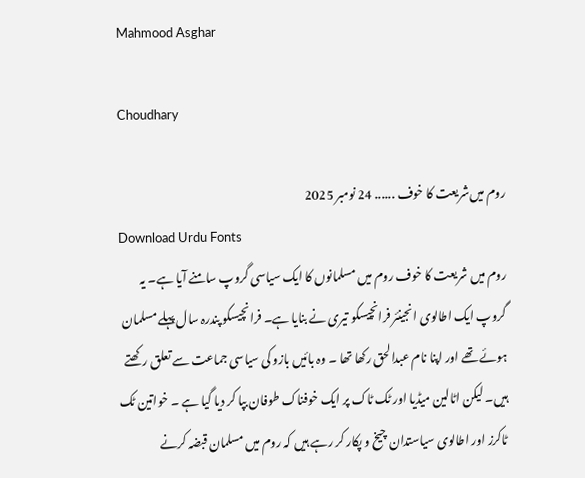Mahmood Asghar

Choudhary

روم میں‌شریعت کا خوف ...... 24 نومبر 2025
Download Urdu Fonts
روم میں شریعت کا خوف روم میں مسلمانوں کا ایک سیاسی گروپ سامنے آیا ہے۔ یہ گروپ ایک اطالوی انجینئر فرانچیسکو تیری نے بنایا ہے۔ فرانچیسکو پندرہ سال پہلے مسلمان ہوئے تھے اور اپنا نام عبدالحق رکھا تھا ۔ وہ بائیں بازو کی سیاسی جماعت سے تعلق رکھتے ہیں۔ لیکن اٹالین میڈیا اور ٹک ٹاک پر ایک خوفناک طوفان بپا کر دیا گیا ہے ۔ خواتین ٹک ٹاکرز اور اطالوی سیاستدان چیخ و پکار کر رہے ہیں کہ روم میں مسلمان قبضہ کرنے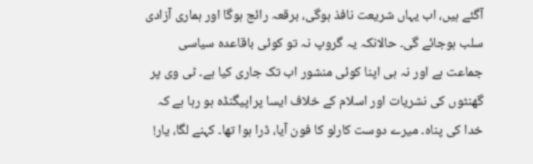آگئے ہیں، اب یہاں شریعت نافذ ہوگی، برقعہ رائج ہوگا اور ہماری آزادی سلب ہوجائے گی۔ حالانکہ یہ گروپ نہ تو کوئی باقاعدہ سیاسی جماعت ہے اور نہ ہی اپنا کوئی منشور اب تک جاری کیا ہے۔ ٹی وی پر گھنٹوں کی نشریات اور اسلام کے خلاف ایسا پراپیگنڈہ ہو رہا ہے کہ خدا کی پناہ۔ میرے دوست کارلو کا فون آیا، ڈرا ہوا تھا۔ کہنے لگا، یار!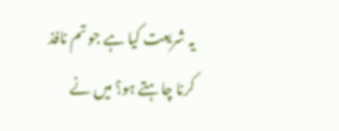یہ شریعت کیا ہے جو تم نافذ کرنا چاہتے ہو؟ میں نے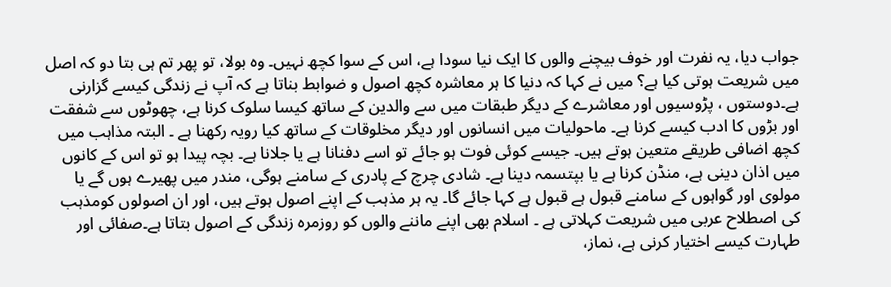جواب دیا، یہ نفرت اور خوف بیچنے والوں کا ایک نیا سودا ہے، اس کے سوا کچھ نہیں۔ وہ بولا، تو پھر تم ہی بتا دو کہ اصل میں شریعت ہوتی کیا ہے؟ میں نے کہا کہ دنیا کا ہر معاشرہ کچھ اصول و ضوابط بناتا ہے کہ آپ نے زندگی کیسے گزارنی ہے۔دوستوں ، پڑوسیوں اور معاشرے کے دیگر طبقات میں سے والدین کے ساتھ کیسا سلوک کرنا ہے، چھوٹوں سے شفقت اور بڑوں کا ادب کیسے کرنا ہے۔ ماحولیات میں انسانوں اور دیگر مخلوقات کے ساتھ کیا رویہ رکھنا ہے ۔ البتہ مذاہب میں کچھ اضافی طریقے متعین ہوتے ہیں۔ جیسے کوئی فوت ہو جائے تو اسے دفنانا ہے یا جلانا ہے۔ بچہ پیدا ہو تو اس کے کانوں میں اذان دینی ہے، منڈن کرنا ہے یا بپتسمہ دینا ہے۔ شادی چرچ کے پادری کے سامنے ہوگی، مندر میں پھیرے ہوں گے یا مولوی اور گواہوں کے سامنے قبول ہے قبول ہے کہا جائے گا۔ یہ ہر مذہب کے اپنے اصول ہوتے ہیں، اور ان اصولوں کومذہب کی اصطلاح عربی میں شریعت کہلاتی ہے ۔ اسلام بھی اپنے ماننے والوں کو روزمرہ زندگی کے اصول بتاتا ہے۔صفائی اور طہارت کیسے اختیار کرنی ہے، نماز،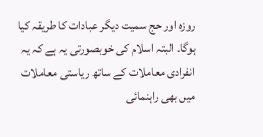روزہ اور حج سمیت دیگر عبادات کا طریقہ کیا ہوگا۔ البتہ اسلام کی خوبصورتی یہ ہے کہ یہ انفرادی معاملات کے ساتھ ریاستی معاملات میں بھی راہنمائی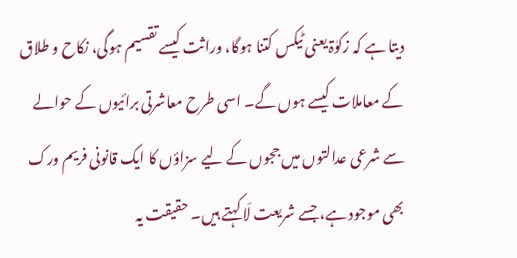دیتا ہے کہ زکوٰۃ یعنی ٹیکس کتنا ہوگا، وراثت کیسے تقسیم ہوگی، نکاح و طلاق کے معاملات کیسے ہوں گے۔ اسی طرح معاشرتی برائیوں کے حوالے سے شرعی عدالتوں میں ججوں کے لیے سزاؤں کا ایک قانونی فریم ورک بھی موجود ہے، جسے شریعت لَا کہتے ہیں۔ حقیقت یہ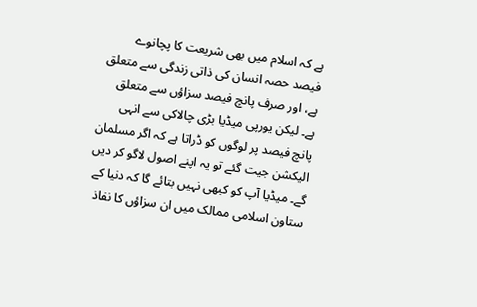ہے کہ اسلام میں بھی شریعت کا پچانوے فیصد حصہ انسان کی ذاتی زندگی سے متعلق ہے، اور صرف پانچ فیصد سزاؤں سے متعلق ہے۔ لیکن یورپی میڈیا بڑی چالاکی سے انہی پانچ فیصد پر لوگوں کو ڈراتا ہے کہ اگر مسلمان الیکشن جیت گئے تو یہ اپنے اصول لاگو کر دیں گے۔ میڈیا آپ کو کبھی نہیں بتائے گا کہ دنیا کے ستاون اسلامی ممالک میں ان سزاؤں کا نفاذ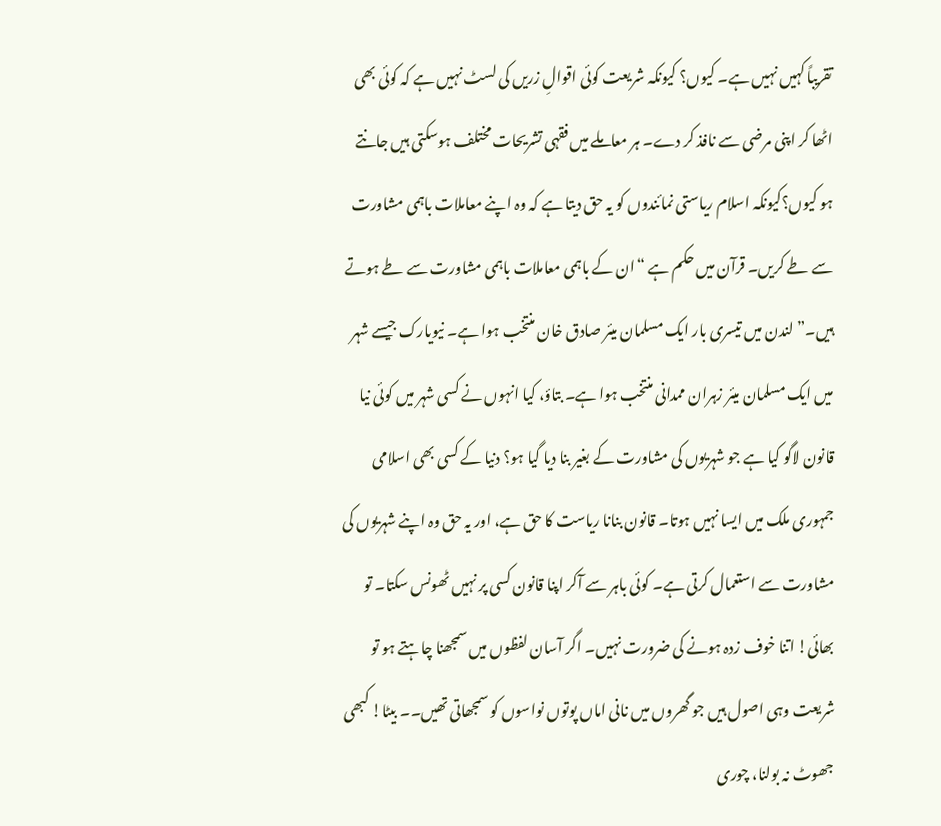تقریباً کہیں نہیں ہے۔ کیوں؟ کیونکہ شریعت کوئی اقوالِ زریں کی لسٹ نہیں ہے کہ کوئی بھی اٹھا کر اپنی مرضی سے نافذ کر دے۔ ہر معاملے میں فقہی تشریحات مختلف ہوسکتی ہیں جانتے ہو کیوں؟کیونکہ اسلام ریاستی نمائندوں کو یہ حق دیتا ہے کہ وہ اپنے معاملات باہمی مشاورت سے طے کریں۔ قرآن میں حکم ہے “ان کے باہمی معاملات باہمی مشاورت سے طے ہوتے ہیں۔” لندن میں تیسری بار ایک مسلمان میئر صادق خان منتخب ہوا ہے۔ نیویارک جیسے شہر میں ایک مسلمان میئر زہران ممدانی منتخب ہوا ہے۔ بتاؤ، کیا انہوں نے کسی شہر میں کوئی نیا قانون لاگو کیا ہے جو شہریوں کی مشاورت کے بغیر بنا دیا گیا ہو؟ دنیا کے کسی بھی اسلامی جمہوری ملک میں ایسا نہیں ہوتا۔ قانون بنانا ریاست کا حق ہے، اور یہ حق وہ اپنے شہریوں کی مشاورت سے استعمال کرتی ہے۔ کوئی باہر سے آکر اپنا قانون کسی پر نہیں ٹھونس سکتا۔ تو بھائی! اتنا خوف زدہ ہونے کی ضرورت نہیں۔ اگر آسان لفظوں میں سمجھنا چاہتے ہو تو شریعت وہی اصول ہیں جو گھروں میں نانی اماں پوتوں نواسوں کو سمجھاتی تھیں۔۔ بیٹا! کبھی جھوٹ نہ بولنا، چوری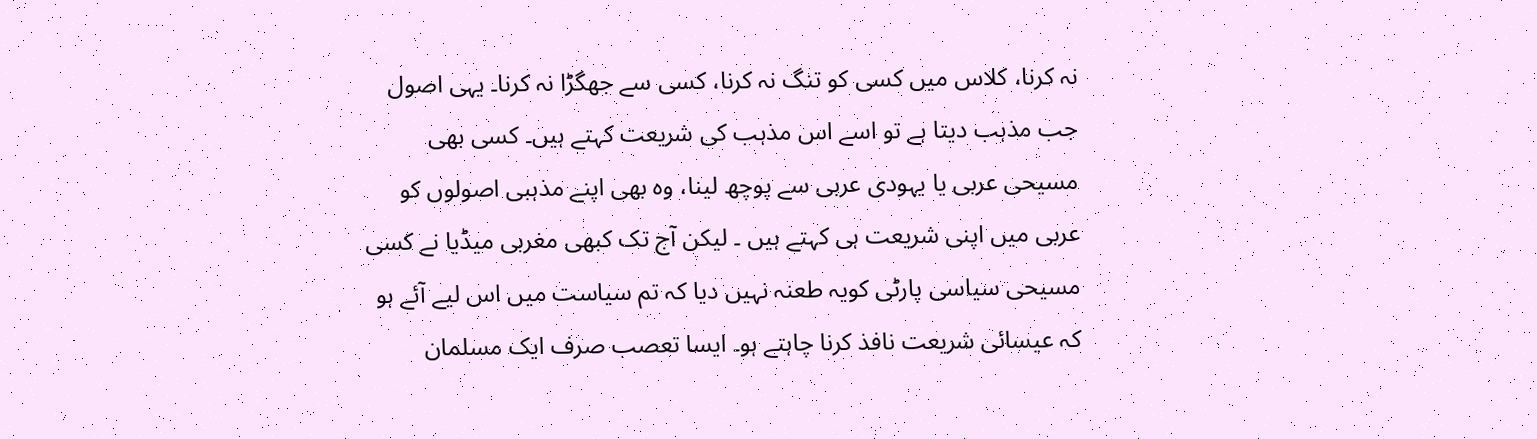نہ کرنا، کلاس میں کسی کو تنگ نہ کرنا، کسی سے جھگڑا نہ کرنا۔ یہی اصول جب مذہب دیتا ہے تو اسے اس مذہب کی شریعت کہتے ہیں۔ کسی بھی مسیحی عربی یا یہودی عربی سے پوچھ لینا، وہ بھی اپنے مذہبی اصولوں کو عربی میں اپنی شریعت ہی کہتے ہیں ۔ لیکن آج تک کبھی مغربی میڈیا نے کسی مسیحی سیاسی پارٹی کویہ طعنہ نہیں دیا کہ تم سیاست میں اس لیے آئے ہو کہ عیسائی شریعت نافذ کرنا چاہتے ہو۔ ایسا تعصب صرف ایک مسلمان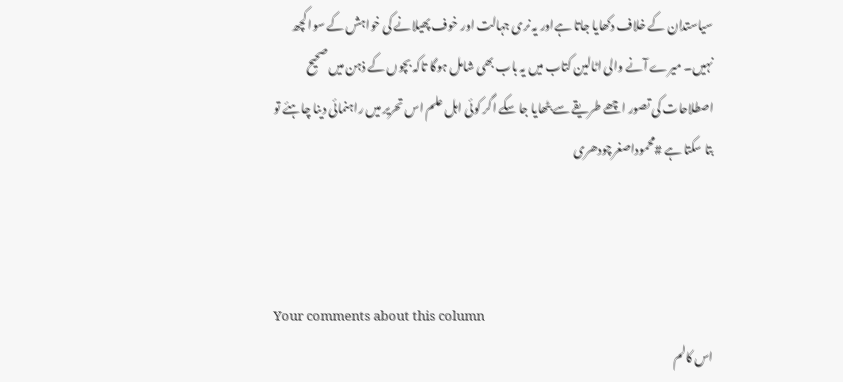سیاستدان کے خلاف دکھایا جاتا ہےاور یہ نری جہالت اور خوف پھیلانے کی خواہش کے سوا کچھ نہیں۔ میرے آنے والی اٹالین کتاب میں یہ باب بھی شامل ہوگا تاکہ بچوں کے ذہن میں صحیح اصطلاحات کی تصور اچھے طریقے سے بٹھایا جا سکے اگر کوئی اہل علم اس تحریر میں راہنمائی دینا چاہئے تو بتا سکتا ہے #محموداصغرچودھری



Your comments about this column
اس کالم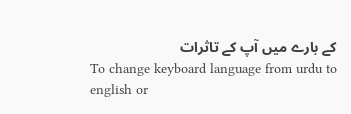کے بارے میں آپ کے تاثرات
To change keyboard language from urdu to english or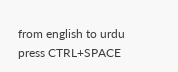from english to urdu press CTRL+SPACE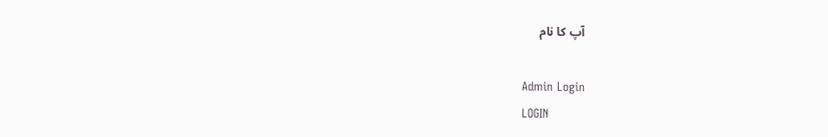آپ کا نام

Admin Login
LOGIN